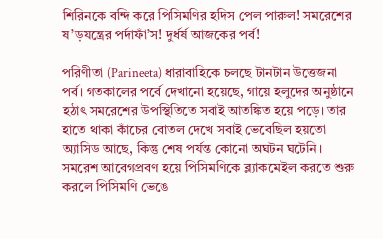শিরিনকে বন্দি করে পিসিমণির হদিস পেল পারুল! সমরেশের ষ’ড়যন্ত্রের পর্দাফাঁ’স! দুর্ধর্ষ আজকের পর্ব!

পরিণীতা (Parineeta) ধারাবাহিকে চলছে টানটান উত্তেজনা পর্ব। গতকালের পর্বে দেখানো হয়েছে, গায়ে হলুদের অনুষ্ঠানে হঠাৎ সমরেশের উপস্থিতিতে সবাই আতঙ্কিত হয়ে পড়ে। তার হাতে থাকা কাঁচের বোতল দেখে সবাই ভেবেছিল হয়তো অ্যাসিড আছে, কিন্তু শেষ পর্যন্ত কোনো অঘটন ঘটেনি। সমরেশ আবেগপ্রবণ হয়ে পিসিমণিকে ব্ল্যাকমেইল করতে শুরু করলে পিসিমণি ভেঙে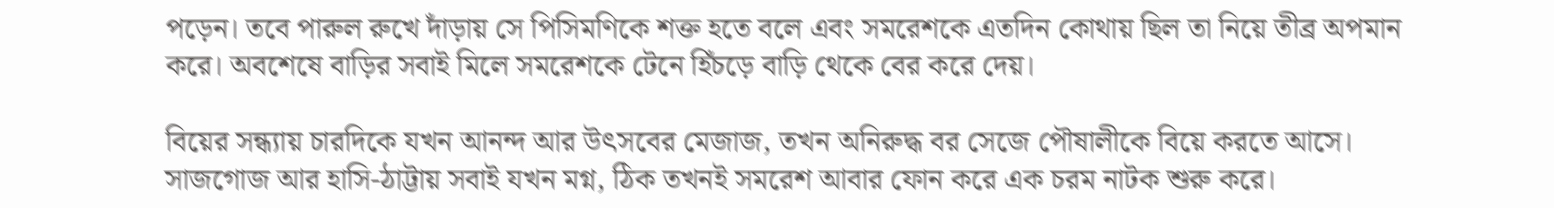পড়েন। তবে পারুল রুখে দাঁড়ায় সে পিসিমণিকে শক্ত হতে বলে এবং সমরেশকে এতদিন কোথায় ছিল তা নিয়ে তীব্র অপমান করে। অবশেষে বাড়ির সবাই মিলে সমরেশকে টেনে হিঁচড়ে বাড়ি থেকে বের করে দেয়।

বিয়ের সন্ধ্যায় চারদিকে যখন আনন্দ আর উৎসবের মেজাজ, তখন অনিরুদ্ধ বর সেজে পৌষালীকে বিয়ে করতে আসে। সাজগোজ আর হাসি-ঠাট্টায় সবাই যখন মগ্ন, ঠিক তখনই সমরেশ আবার ফোন করে এক চরম নাটক শুরু করে।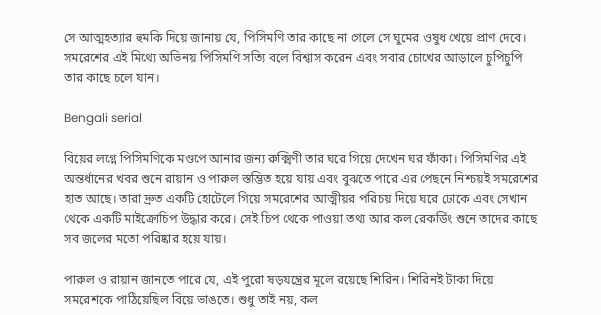সে আত্মহত্যার হুমকি দিয়ে জানায় যে, পিসিমণি তার কাছে না গেলে সে ঘুমের ওষুধ খেয়ে প্রাণ দেবে। সমরেশের এই মিথ্যে অভিনয় পিসিমণি সত্যি বলে বিশ্বাস করেন এবং সবার চোখের আড়ালে চুপিচুপি তার কাছে চলে যান।

Bengali serial

বিয়ের লগ্নে পিসিমণিকে মণ্ডপে আনার জন্য রুক্মিণী তার ঘরে গিয়ে দেখেন ঘর ফাঁকা। পিসিমণির এই অন্তর্ধানের খবর শুনে রায়ান ও পারুল স্তম্ভিত হয়ে যায় এবং বুঝতে পারে এর পেছনে নিশ্চয়ই সমরেশের হাত আছে। তারা দ্রুত একটি হোটেলে গিয়ে সমরেশের আত্মীয়র পরিচয় দিয়ে ঘরে ঢোকে এবং সেখান থেকে একটি মাইক্রোচিপ উদ্ধার করে। সেই চিপ থেকে পাওয়া তথ্য আর কল রেকর্ডিং শুনে তাদের কাছে সব জলের মতো পরিষ্কার হয়ে যায়।

পারুল ও রায়ান জানতে পারে যে, এই পুরো ষড়যন্ত্রের মূলে রয়েছে শিরিন। শিরিনই টাকা দিয়ে সমরেশকে পাঠিয়েছিল বিয়ে ভাঙতে। শুধু তাই নয়, কল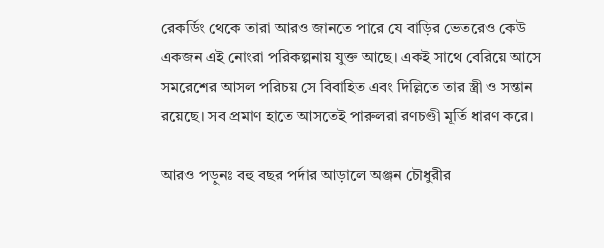রেকর্ডিং থেকে তারা আরও জানতে পারে যে বাড়ির ভেতরেও কেউ একজন এই নোংরা পরিকল্পনায় যুক্ত আছে। একই সাথে বেরিয়ে আসে সমরেশের আসল পরিচয় সে বিবাহিত এবং দিল্লিতে তার স্ত্রী ও সন্তান রয়েছে। সব প্রমাণ হাতে আসতেই পারুলরা রণচণ্ডী মূর্তি ধারণ করে।

আরও পড়ুনঃ বহু বছর পর্দার আড়ালে অঞ্জন চৌধুরীর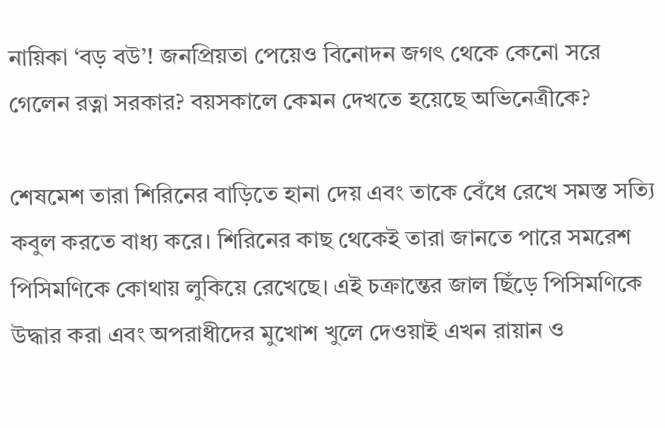নায়িকা ‘বড় বউ’! জনপ্রিয়তা পেয়েও বিনোদন জগৎ থেকে কেনো সরে গেলেন রত্না সরকার? বয়সকালে কেমন দেখতে হয়েছে অভিনেত্রীকে?

শেষমেশ তারা শিরিনের বাড়িতে হানা দেয় এবং তাকে বেঁধে রেখে সমস্ত সত্যি কবুল করতে বাধ্য করে। শিরিনের কাছ থেকেই তারা জানতে পারে সমরেশ পিসিমণিকে কোথায় লুকিয়ে রেখেছে। এই চক্রান্তের জাল ছিঁড়ে পিসিমণিকে উদ্ধার করা এবং অপরাধীদের মুখোশ খুলে দেওয়াই এখন রায়ান ও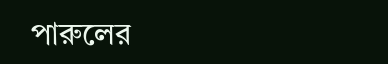পারুলের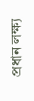প্রধান লক্ষ্য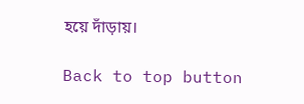হয়ে দাঁড়ায়।

Back to top button